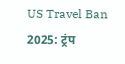US Travel Ban 2025: ट्रंप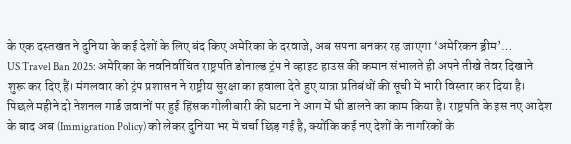के एक दस्तखत ने दुनिया के कई देशों के लिए बंद किए अमेरिका के दरवाजे, अब सपना बनकर रह जाएगा ‘अमेरिकन ड्रीम’…
US Travel Ban 2025: अमेरिका के नवनिर्वाचित राष्ट्रपति डोनाल्ड ट्रंप ने व्हाइट हाउस की कमान संभालते ही अपने तीखे तेवर दिखाने शुरू कर दिए हैं। मंगलवार को ट्रंप प्रशासन ने राष्ट्रीय सुरक्षा का हवाला देते हुए यात्रा प्रतिबंधों की सूची में भारी विस्तार कर दिया है। पिछले महीने दो नेशनल गार्ड जवानों पर हुई हिंसक गोलीबारी की घटना ने आग में घी डालने का काम किया है। राष्ट्रपति के इस नए आदेश के बाद अब (Immigration Policy) को लेकर दुनिया भर में चर्चा छिड़ गई है, क्योंकि कई नए देशों के नागरिकों के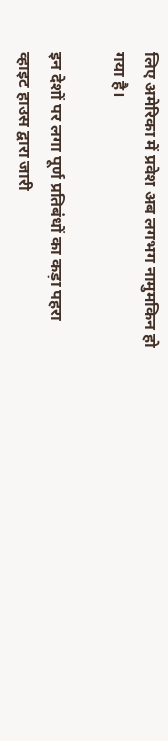लिए अमेरिका में प्रवेश अब लगभग नामुमकिन हो गया है।

इन देशों पर लगा पूर्ण प्रतिबंधों का कड़ा पहरा
व्हाइट हाउस द्वारा जारी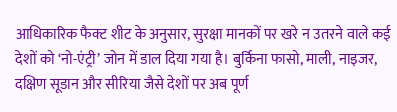आधिकारिक फैक्ट शीट के अनुसार, सुरक्षा मानकों पर खरे न उतरने वाले कई देशों को ‘नो-एंट्री’ जोन में डाल दिया गया है। बुर्किना फासो, माली, नाइजर, दक्षिण सूडान और सीरिया जैसे देशों पर अब पूर्ण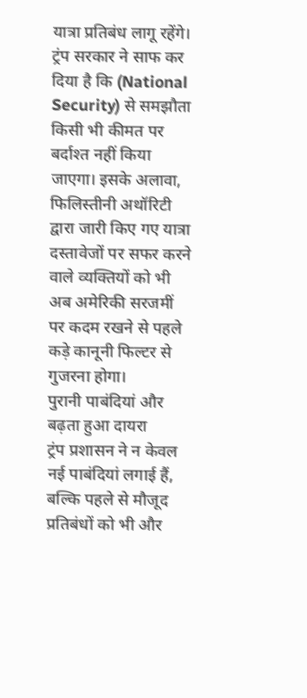यात्रा प्रतिबंध लागू रहेंगे। ट्रंप सरकार ने साफ कर दिया है कि (National Security) से समझौता किसी भी कीमत पर बर्दाश्त नहीं किया जाएगा। इसके अलावा, फिलिस्तीनी अथॉरिटी द्वारा जारी किए गए यात्रा दस्तावेजों पर सफर करने वाले व्यक्तियों को भी अब अमेरिकी सरजमीं पर कदम रखने से पहले कड़े कानूनी फिल्टर से गुजरना होगा।
पुरानी पाबंदियां और बढ़ता हुआ दायरा
ट्रंप प्रशासन ने न केवल नई पाबंदियां लगाई हैं, बल्कि पहले से मौजूद प्रतिबंधों को भी और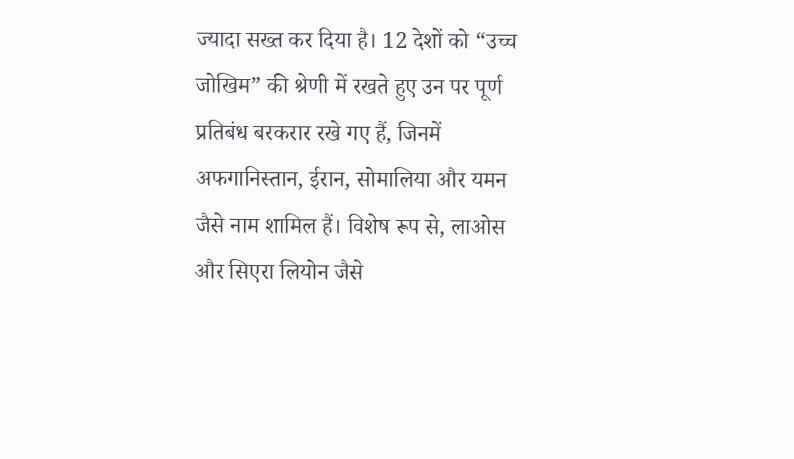ज्यादा सख्त कर दिया है। 12 देशों को “उच्च जोखिम” की श्रेणी में रखते हुए उन पर पूर्ण प्रतिबंध बरकरार रखे गए हैं, जिनमें अफगानिस्तान, ईरान, सोमालिया और यमन जैसे नाम शामिल हैं। विशेष रूप से, लाओस और सिएरा लियोन जैसे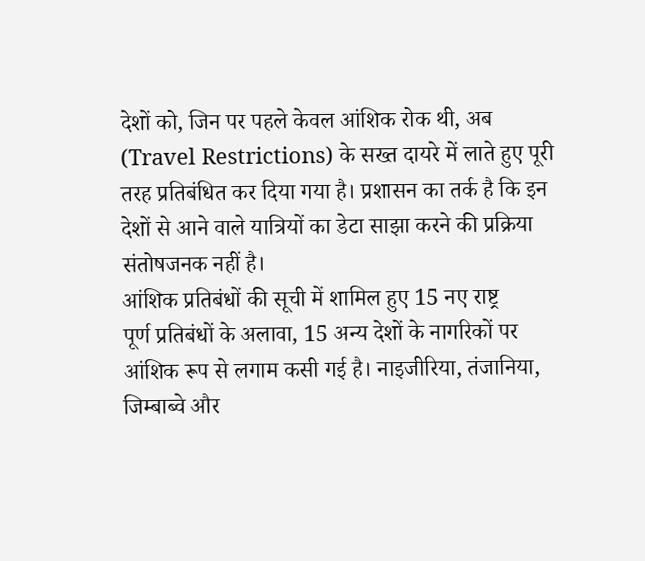देशों को, जिन पर पहले केवल आंशिक रोक थी, अब (Travel Restrictions) के सख्त दायरे में लाते हुए पूरी तरह प्रतिबंधित कर दिया गया है। प्रशासन का तर्क है कि इन देशों से आने वाले यात्रियों का डेटा साझा करने की प्रक्रिया संतोषजनक नहीं है।
आंशिक प्रतिबंधों की सूची में शामिल हुए 15 नए राष्ट्र
पूर्ण प्रतिबंधों के अलावा, 15 अन्य देशों के नागरिकों पर आंशिक रूप से लगाम कसी गई है। नाइजीरिया, तंजानिया, जिम्बाब्वे और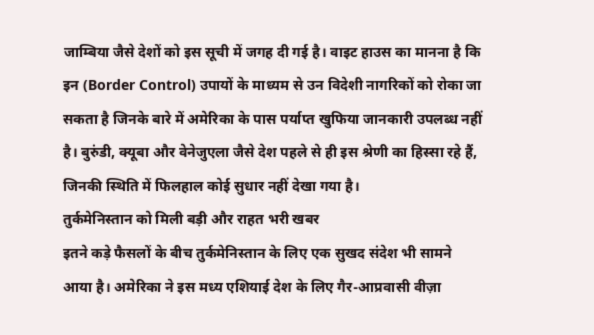जाम्बिया जैसे देशों को इस सूची में जगह दी गई है। वाइट हाउस का मानना है कि इन (Border Control) उपायों के माध्यम से उन विदेशी नागरिकों को रोका जा सकता है जिनके बारे में अमेरिका के पास पर्याप्त खुफिया जानकारी उपलब्ध नहीं है। बुरुंडी, क्यूबा और वेनेजुएला जैसे देश पहले से ही इस श्रेणी का हिस्सा रहे हैं, जिनकी स्थिति में फिलहाल कोई सुधार नहीं देखा गया है।
तुर्कमेनिस्तान को मिली बड़ी और राहत भरी खबर
इतने कड़े फैसलों के बीच तुर्कमेनिस्तान के लिए एक सुखद संदेश भी सामने आया है। अमेरिका ने इस मध्य एशियाई देश के लिए गैर-आप्रवासी वीज़ा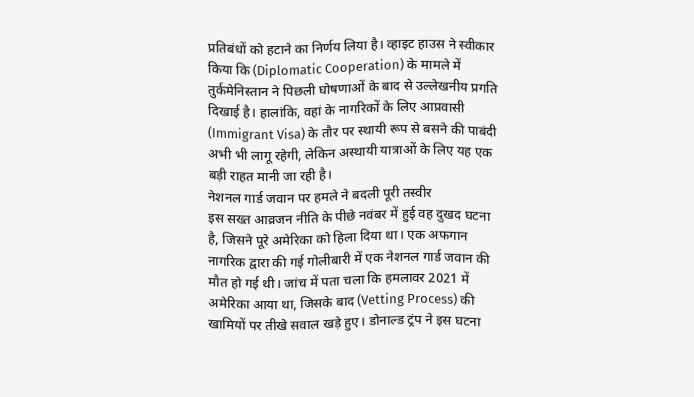प्रतिबंधों को हटाने का निर्णय लिया है। व्हाइट हाउस ने स्वीकार किया कि (Diplomatic Cooperation) के मामले में तुर्कमेनिस्तान ने पिछली घोषणाओं के बाद से उल्लेखनीय प्रगति दिखाई है। हालांकि, वहां के नागरिकों के लिए आप्रवासी (Immigrant Visa) के तौर पर स्थायी रूप से बसने की पाबंदी अभी भी लागू रहेगी, लेकिन अस्थायी यात्राओं के लिए यह एक बड़ी राहत मानी जा रही है।
नेशनल गार्ड जवान पर हमले ने बदली पूरी तस्वीर
इस सख्त आव्रजन नीति के पीछे नवंबर में हुई वह दुखद घटना है, जिसने पूरे अमेरिका को हिला दिया था। एक अफगान नागरिक द्वारा की गई गोलीबारी में एक नेशनल गार्ड जवान की मौत हो गई थी। जांच में पता चला कि हमलावर 2021 में अमेरिका आया था, जिसके बाद (Vetting Process) की खामियों पर तीखे सवाल खड़े हुए। डोनाल्ड ट्रंप ने इस घटना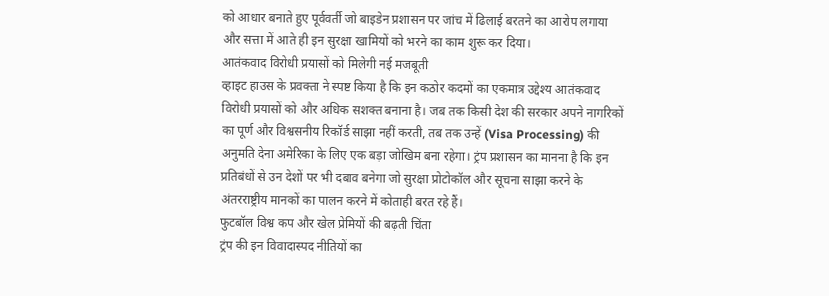को आधार बनाते हुए पूर्ववर्ती जो बाइडेन प्रशासन पर जांच में ढिलाई बरतने का आरोप लगाया और सत्ता में आते ही इन सुरक्षा खामियों को भरने का काम शुरू कर दिया।
आतंकवाद विरोधी प्रयासों को मिलेगी नई मजबूती
व्हाइट हाउस के प्रवक्ता ने स्पष्ट किया है कि इन कठोर कदमों का एकमात्र उद्देश्य आतंकवाद विरोधी प्रयासों को और अधिक सशक्त बनाना है। जब तक किसी देश की सरकार अपने नागरिकों का पूर्ण और विश्वसनीय रिकॉर्ड साझा नहीं करती, तब तक उन्हें (Visa Processing) की अनुमति देना अमेरिका के लिए एक बड़ा जोखिम बना रहेगा। ट्रंप प्रशासन का मानना है कि इन प्रतिबंधों से उन देशों पर भी दबाव बनेगा जो सुरक्षा प्रोटोकॉल और सूचना साझा करने के अंतरराष्ट्रीय मानकों का पालन करने में कोताही बरत रहे हैं।
फुटबॉल विश्व कप और खेल प्रेमियों की बढ़ती चिंता
ट्रंप की इन विवादास्पद नीतियों का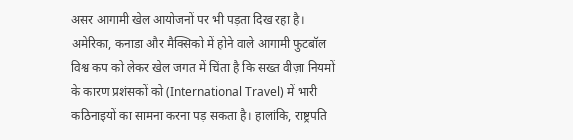असर आगामी खेल आयोजनों पर भी पड़ता दिख रहा है। अमेरिका, कनाडा और मैक्सिको में होने वाले आगामी फुटबॉल विश्व कप को लेकर खेल जगत में चिंता है कि सख्त वीज़ा नियमों के कारण प्रशंसकों को (International Travel) में भारी कठिनाइयों का सामना करना पड़ सकता है। हालांकि, राष्ट्रपति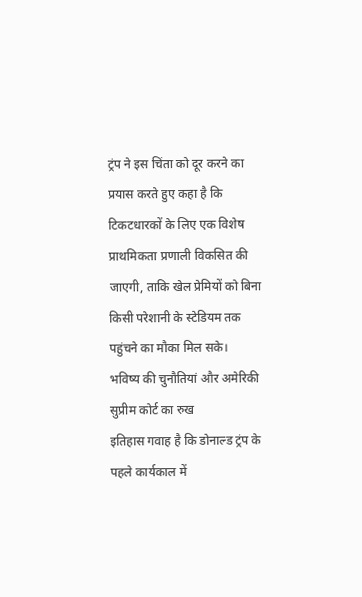ट्रंप ने इस चिंता को दूर करने का प्रयास करते हुए कहा है कि टिकटधारकों के लिए एक विशेष प्राथमिकता प्रणाली विकसित की जाएगी, ताकि खेल प्रेमियों को बिना किसी परेशानी के स्टेडियम तक पहुंचने का मौका मिल सके।
भविष्य की चुनौतियां और अमेरिकी सुप्रीम कोर्ट का रुख
इतिहास गवाह है कि डोनाल्ड ट्रंप के पहले कार्यकाल में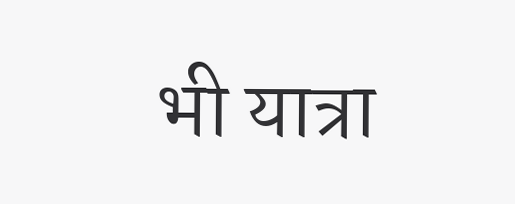भी यात्रा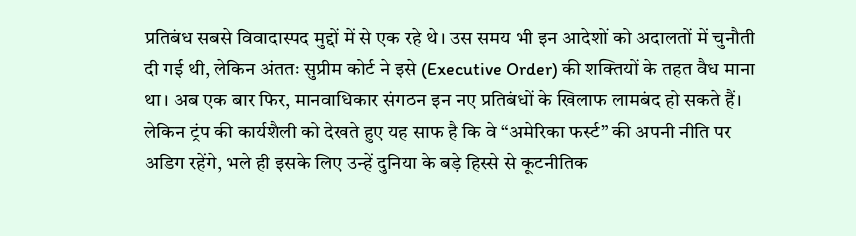प्रतिबंध सबसे विवादास्पद मुद्दों में से एक रहे थे। उस समय भी इन आदेशों को अदालतों में चुनौती दी गई थी, लेकिन अंततः सुप्रीम कोर्ट ने इसे (Executive Order) की शक्तियों के तहत वैध माना था। अब एक बार फिर, मानवाधिकार संगठन इन नए प्रतिबंधों के खिलाफ लामबंद हो सकते हैं। लेकिन ट्रंप की कार्यशैली को देखते हुए यह साफ है कि वे “अमेरिका फर्स्ट” की अपनी नीति पर अडिग रहेंगे, भले ही इसके लिए उन्हें दुनिया के बड़े हिस्से से कूटनीतिक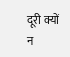दूरी क्यों न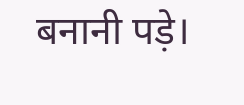बनानी पड़े।